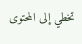تخطي إلى المحتوى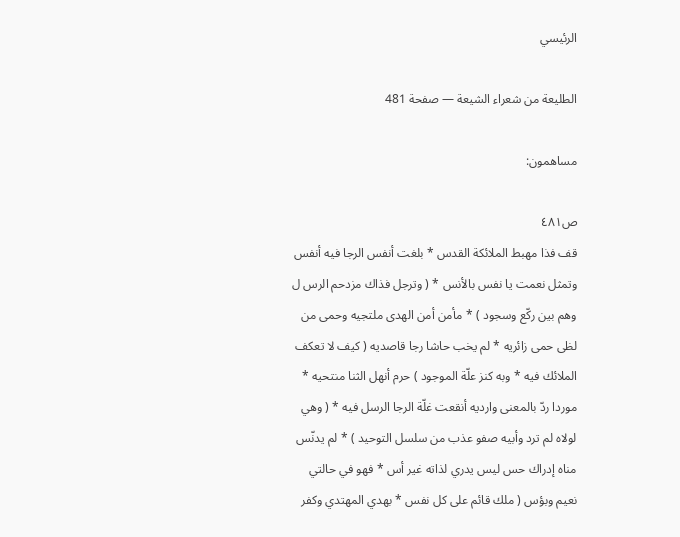الرئيسي

الطليعة من شعراء الشيعة — صفحة 481

مساهمون:

ص٤٨١
قف فذا مهبط الملائكة القدس * بلغت أنفس الرجا فيه أنفس وتمثل نعمت يا نفس بالأنس * ( وترجل فذاك مزدحم الرس ل وهم بين ركّع وسجود ) * مأمن أمن الهدى ملتجيه وحمى من لظى حمى زائريه * لم يخب حاشا رجا قاصديه ( كيف لا تعكف الملائك فيه * وبه كنز علّة الموجود ) حرم أنهل الثنا منتحيه * موردا ردّ بالمعنى وارديه أنقعت غلّة الرجا الرسل فيه * ( وهي لولاه لم ترد وأبيه صفو عذب من سلسل التوحيد ) * لم يدنّس مناه إدراك حس ليس يدري لذاته غير أس * فهو في حالتي نعيم وبؤس ( ملك قائم على كل نفس * بهدي المهتدي وكفر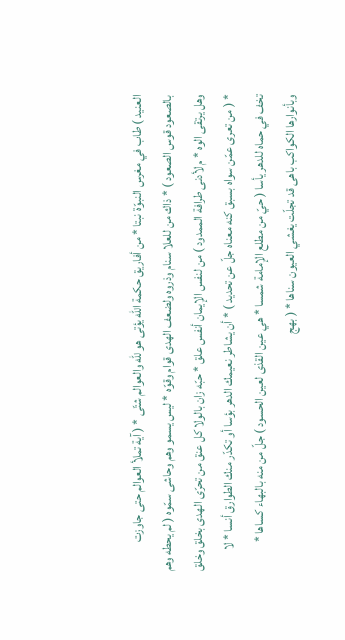العنيد ) طاب في مغرس النبوّة نبتا * من أفاريق حكمة اللّه يؤتى هو للّه والعوالم شتّى * ( آية تملأ العوالم حتى جاوزت بالصعود قوس الصعود ) * ذاك من للعلا سنام وذروه ولضعف الهدى قوام وقوّه * ليس يسمو وهم وحاشى سمّوه ( لم يحطه وهم وهل يرتقى الوه * م لأدنى طرافة الممدود ) من لنفس الإيمان أنفس علق * حبّه زان بالولا كل عنق من تحرّى الهدى بخلق وخلق * ( من تعرى عمّن سواه بسبق كنه معناه جلّ عن تحديد ) * أن يشاطر نعيمك الدهر بؤسا أو تكدّر منك الطوارق أنسا * لا تخف في حماه للدهر يأسا ( حيّ من مطلع الإمامة شمسا * هي عين القذى لعين الحسود ) جلّ من منه بالبهاء كساها * وبأنوارها الكواكب باهى قد تجلّت يغشي العيون سناها * ( بهج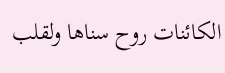الكائنات روح سناها ولقلب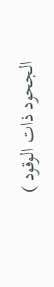الجحود ذات الوقود )